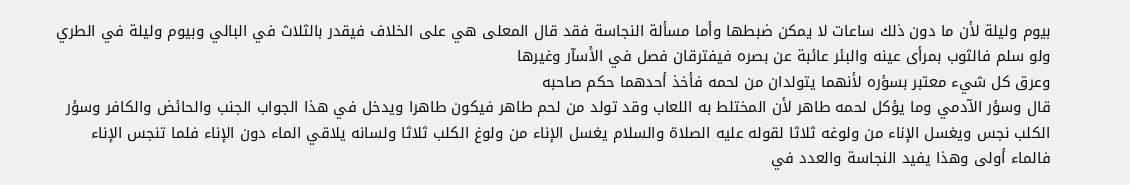بيوم وليلة لأن ما دون ذلك ساعات لا يمكن ضبطها وأما مسألة النجاسة فقد قال المعلى هي على الخلاف فيقدر بالثلاث في البالي وبيوم وليلة في الطري ولو سلم فالثوب بمرأى عينه والبئر عائبة عن بصره فيفترقان فصل في الأسآر وغيرها
وعرق كل شيء معتبر بسؤره لأنهما يتولدان من لحمه فأخذ أحدهما حكم صاحبه
قال وسؤر الآدمي وما يؤكل لحمه طاهر لأن المختلط به اللعاب وقد تولد من لحم طاهر فيكون طاهرا ويدخل في هذا الجواب الجنب والحائض والكافر وسؤر الكلب نجس ويغسل الإناء من ولوغه ثلاثا لقوله عليه الصلاة والسلام يغسل الإناء من ولوغ الكلب ثلاثا ولسانه يلاقي الماء دون الإناء فلما تنجس الإناء فالماء أولى وهذا يفيد النجاسة والعدد في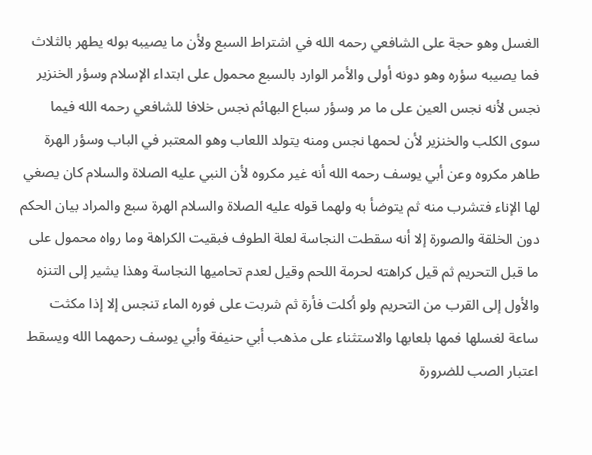الغسل وهو حجة على الشافعي رحمه الله في اشتراط السبع ولأن ما يصيبه بوله يطهر بالثلاث فما يصيبه سؤره وهو دونه أولى والأمر الوارد بالسبع محمول على ابتداء الإسلام وسؤر الخنزير نجس لأنه نجس العين على ما مر وسؤر سباع البهائم نجس خلافا للشافعي رحمه الله فيما سوى الكلب والخنزير لأن لحمها نجس ومنه يتولد اللعاب وهو المعتبر في الباب وسؤر الهرة طاهر مكروه وعن أبي يوسف رحمه الله أنه غير مكروه لأن النبي عليه الصلاة والسلام كان يصغي لها الإناء فتشرب منه ثم يتوضأ به ولهما قوله عليه الصلاة والسلام الهرة سبع والمراد بيان الحكم دون الخلقة والصورة إلا أنه سقطت النجاسة لعلة الطوف فبقيت الكراهة وما رواه محمول على ما قبل التحريم ثم قيل كراهته لحرمة اللحم وقيل لعدم تحاميها النجاسة وهذا يشير إلى التنزه والأول إلى القرب من التحريم ولو أكلت فأرة ثم شربت على فوره الماء تنجس إلا إذا مكثت ساعة لغسلها فمها بلعابها والاستثناء على مذهب أبي حنيفة وأبي يوسف رحمهما الله ويسقط اعتبار الصب للضرورة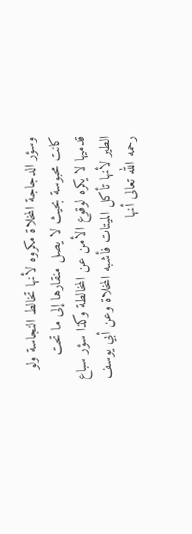وسؤر الدجاجة المخلاة مكروه لأنها تخالط النجاسة ولو كانت محبوسة بحيث لا يصل منقارها إلى ما تحت قدميها لا يكره لوقوع الأمن عن المخالطة وكذا سؤر سباع الطير لأنها تأكل الميتات فأشبه المخلاة وعن أبي يوسف رحمه الله تعالى أنها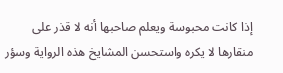إذا كانت محبوسة ويعلم صاحبها أنه لا قذر على منقارها لا يكره واستحسن المشايخ هذه الرواية وسؤر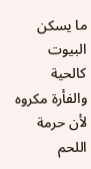ما يسكن البيوت كالحية والفأرة مكروه لأن حرمة اللحم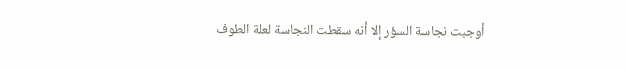أوجبت نجاسة السؤر إلا أنه سقطت النجاسة لعلة الطوف